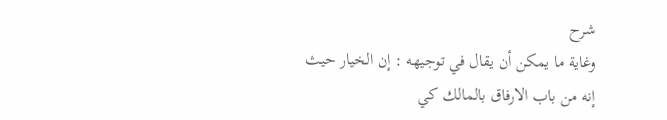شرح
وغاية ما يمكن أن يقال في توجيهه : إن الخيار حيث إنه من باب الارفاق بالمالك كي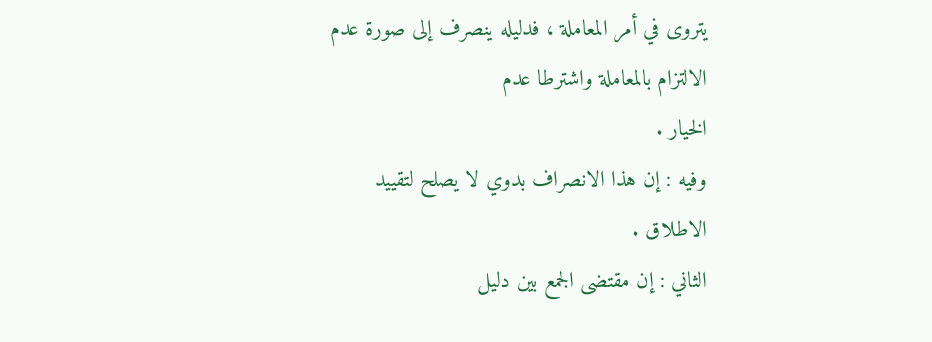يتروى في أمر المعاملة ، فدليله ينصرف إلى صورة عدم الالتزام بالمعاملة واشترطا عدم
الخيار .
وفيه : إن هذا الانصراف بدوي لا يصلح لتقييد الاطلاق .
الثاني : إن مقتضى الجمع بين دليل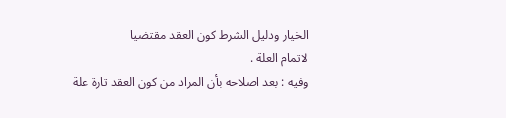الخيار ودليل الشرط كون العقد مقتضيا
لاتمام العلة .
وفيه : بعد اصلاحه بأن المراد من كون العقد تارة علة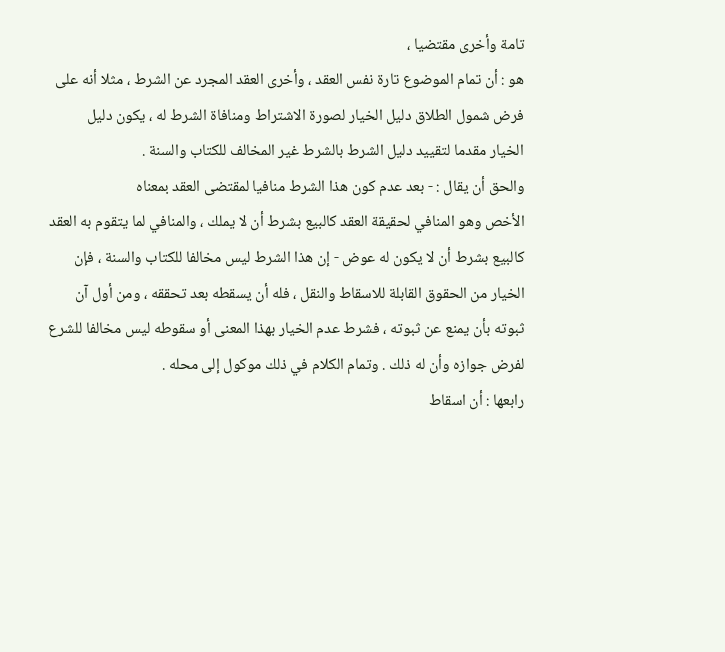تامة وأخرى مقتضيا ،
هو : أن تمام الموضوع تارة نفس العقد ، وأخرى العقد المجرد عن الشرط ، مثلا أنه على
فرض شمول الطلاق دليل الخيار لصورة الاشتراط ومنافاة الشرط له ، يكون دليل
الخيار مقدما لتقييد دليل الشرط بالشرط غير المخالف للكتاب والسنة .
والحق أن يقال : - بعد عدم كون هذا الشرط منافيا لمقتضى العقد بمعناه
الأخص وهو المنافي لحقيقة العقد كالبيع بشرط أن لا يملك ، والمنافي لما يتقوم به العقد
كالبيع بشرط أن لا يكون له عوض - إن هذا الشرط ليس مخالفا للكتاب والسنة ، فإن
الخيار من الحقوق القابلة للاسقاط والنقل ، فله أن يسقطه بعد تحققه ، ومن أول آن
ثبوته بأن يمنع عن ثبوته ، فشرط عدم الخيار بهذا المعنى أو سقوطه ليس مخالفا للشرع
لفرض جوازه وأن له ذلك . وتمام الكلام في ذلك موكول إلى محله .
رابعها : أن اسقاط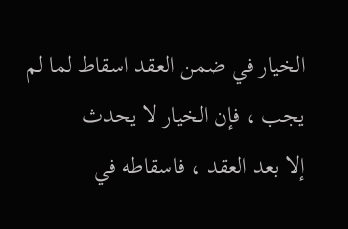الخيار في ضمن العقد اسقاط لما لم يجب ، فإن الخيار لا يحدث
إلا بعد العقد ، فاسقاطه في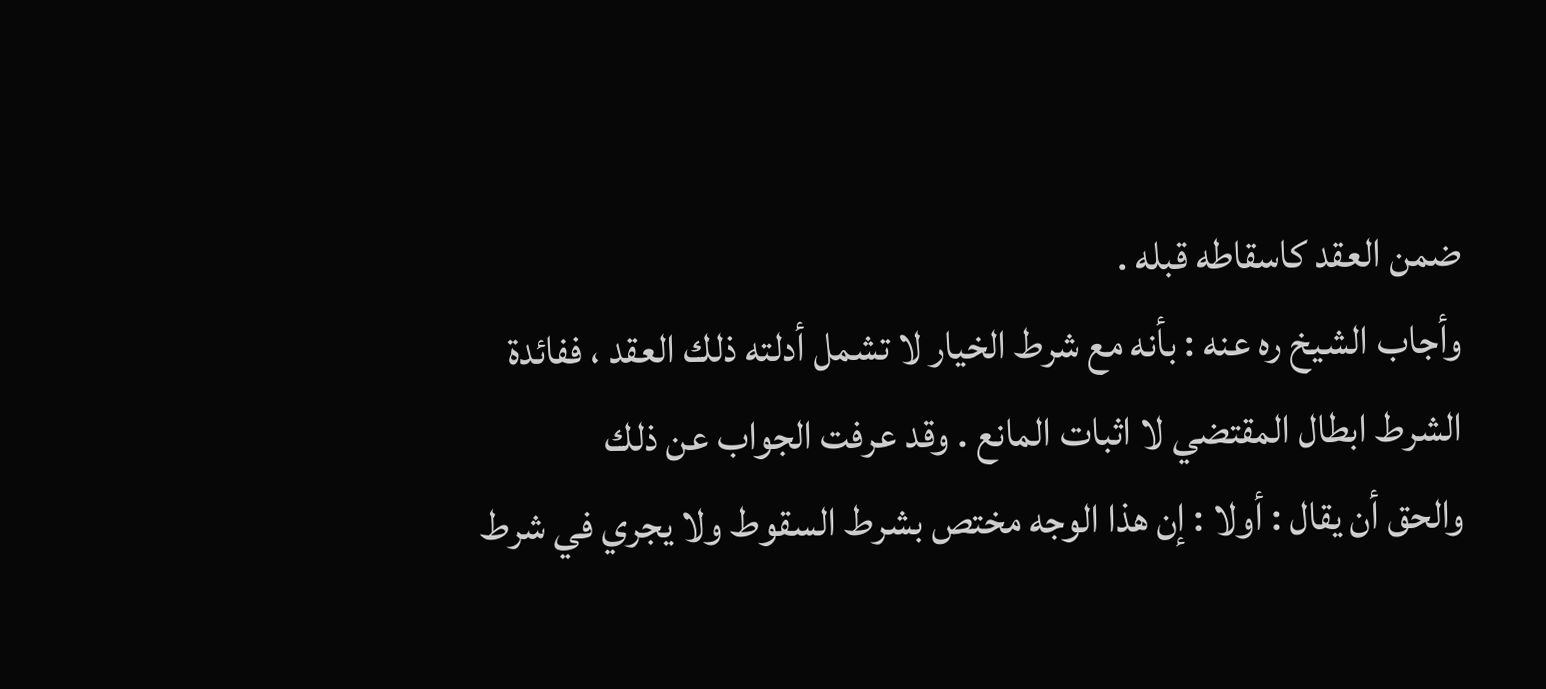ضمن العقد كاسقاطه قبله .
وأجاب الشيخ ره عنه : بأنه مع شرط الخيار لا تشمل أدلته ذلك العقد ، ففائدة
الشرط ابطال المقتضي لا اثبات المانع . وقد عرفت الجواب عن ذلك
والحق أن يقال : أولا : إن هذا الوجه مختص بشرط السقوط ولا يجري في شرط